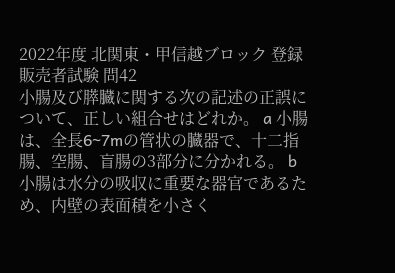2022年度 北関東・甲信越ブロック 登録販売者試験 問42
小腸及び膵臓に関する次の記述の正誤について、正しい組合せはどれか。 a 小腸は、全長6~7mの管状の臓器で、十二指腸、空腸、盲腸の3部分に分かれる。 b 小腸は水分の吸収に重要な器官であるため、内壁の表面積を小さく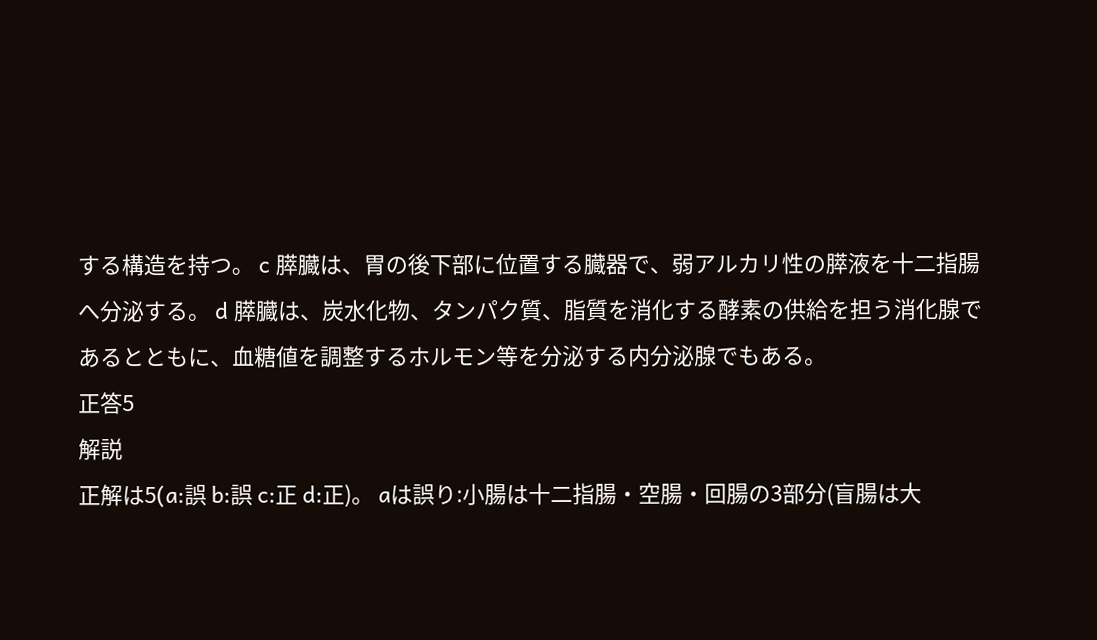する構造を持つ。 c 膵臓は、胃の後下部に位置する臓器で、弱アルカリ性の膵液を十二指腸へ分泌する。 d 膵臓は、炭水化物、タンパク質、脂質を消化する酵素の供給を担う消化腺であるとともに、血糖値を調整するホルモン等を分泌する内分泌腺でもある。
正答5
解説
正解は5(a:誤 b:誤 c:正 d:正)。 aは誤り:小腸は十二指腸・空腸・回腸の3部分(盲腸は大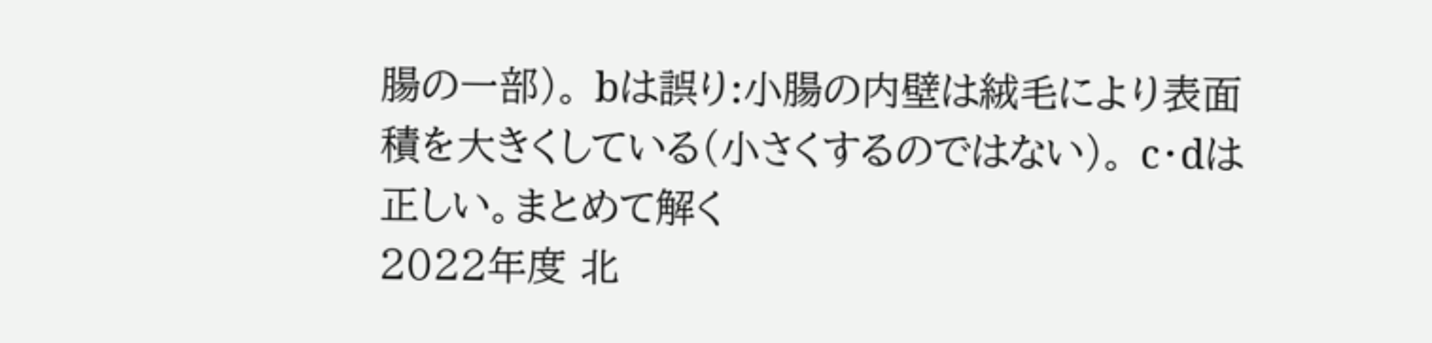腸の一部)。 bは誤り:小腸の内壁は絨毛により表面積を大きくしている(小さくするのではない)。 c・dは正しい。まとめて解く
2022年度 北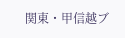関東・甲信越ブ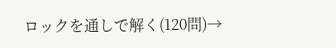ロックを通しで解く(120問)→